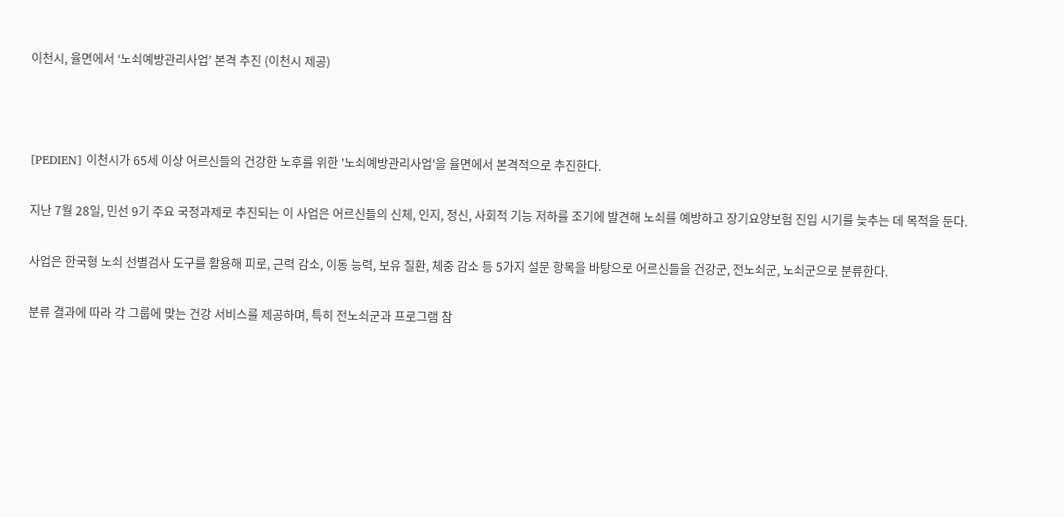이천시, 율면에서 ‘노쇠예방관리사업’ 본격 추진 (이천시 제공)



[PEDIEN] 이천시가 65세 이상 어르신들의 건강한 노후를 위한 '노쇠예방관리사업'을 율면에서 본격적으로 추진한다.

지난 7월 28일, 민선 9기 주요 국정과제로 추진되는 이 사업은 어르신들의 신체, 인지, 정신, 사회적 기능 저하를 조기에 발견해 노쇠를 예방하고 장기요양보험 진입 시기를 늦추는 데 목적을 둔다.

사업은 한국형 노쇠 선별검사 도구를 활용해 피로, 근력 감소, 이동 능력, 보유 질환, 체중 감소 등 5가지 설문 항목을 바탕으로 어르신들을 건강군, 전노쇠군, 노쇠군으로 분류한다.

분류 결과에 따라 각 그룹에 맞는 건강 서비스를 제공하며, 특히 전노쇠군과 프로그램 참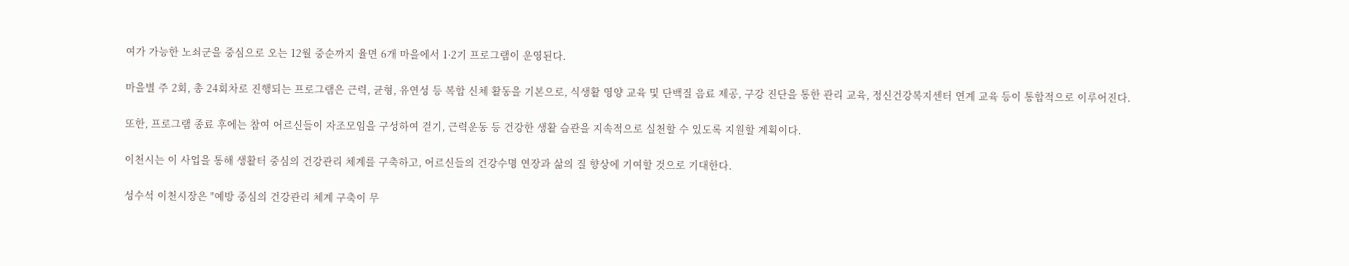여가 가능한 노쇠군을 중심으로 오는 12월 중순까지 율면 6개 마을에서 1·2기 프로그램이 운영된다.

마을별 주 2회, 총 24회차로 진행되는 프로그램은 근력, 균형, 유연성 등 복합 신체 활동을 기본으로, 식생활 영양 교육 및 단백질 음료 제공, 구강 진단을 통한 관리 교육, 정신건강복지센터 연계 교육 등이 통합적으로 이루어진다.

또한, 프로그램 종료 후에는 참여 어르신들이 자조모임을 구성하여 걷기, 근력운동 등 건강한 생활 습관을 지속적으로 실천할 수 있도록 지원할 계획이다.

이천시는 이 사업을 통해 생활터 중심의 건강관리 체계를 구축하고, 어르신들의 건강수명 연장과 삶의 질 향상에 기여할 것으로 기대한다.

성수석 이천시장은 "예방 중심의 건강관리 체계 구축이 무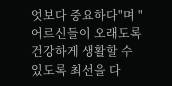엇보다 중요하다"며 "어르신들이 오래도록 건강하게 생활할 수 있도록 최선을 다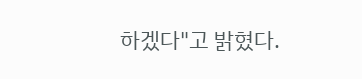하겠다"고 밝혔다.